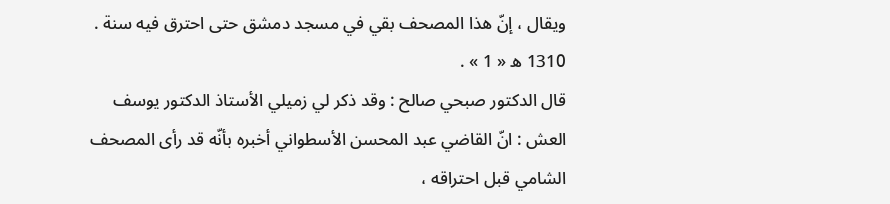ويقال ، إنّ هذا المصحف بقي في مسجد دمشق حتى احترق فيه سنة .
1310 ه « 1 » .
قال الدكتور صبحي صالح : وقد ذكر لي زميلي الأستاذ الدكتور يوسف العش : انّ القاضي عبد المحسن الأسطواني أخبره بأنّه قد رأى المصحف الشامي قبل احتراقه ،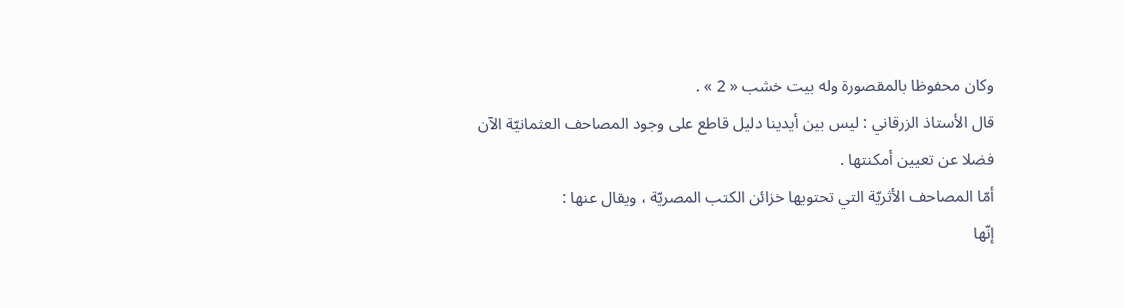وكان محفوظا بالمقصورة وله بيت خشب « 2 » .
قال الأستاذ الزرقاني : ليس بين أيدينا دليل قاطع على وجود المصاحف العثمانيّة الآن فضلا عن تعيين أمكنتها .
أمّا المصاحف الأثريّة التي تحتويها خزائن الكتب المصريّة ، ويقال عنها :
إنّها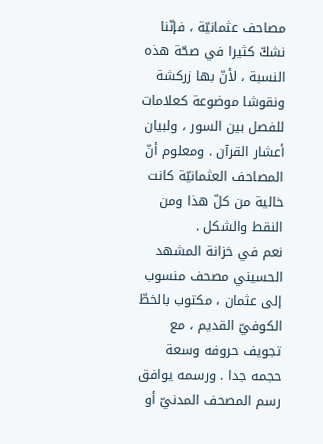مصاحف عثمانيّة ، فإنّنا نشكّ كثيرا في صحّة هذه النسبة ، لأنّ بها زركشة ونقوشا موضوعة كعلامات للفصل بين السور ، ولبيان أعشار القرآن . ومعلوم أنّ المصاحف العثمانيّة كانت خالية من كلّ هذا ومن النقط والشكل .
نعم في خزانة المشهد الحسيني مصحف منسوب إلى عثمان ، مكتوب بالخطّ الكوفيّ القديم ، مع تجويف حروفه وسعة حجمه جدا . ورسمه يوافق رسم المصحف المدنيّ أو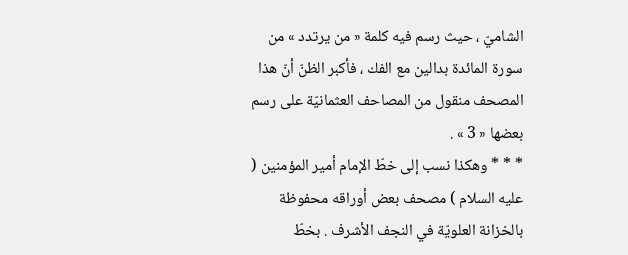الشاميّ ، حيث رسم فيه كلمة « من يرتدد » من سورة المائدة بدالين مع الفك ، فأكبر الظنّ أنّ هذا المصحف منقول من المصاحف العثمانيّة على رسم بعضها « 3 » .
* * * وهكذا نسب إلى خطّ الإمام أمير المؤمنين ( عليه السلام ) مصحف بعض أوراقه محفوظة بالخزانة العلويّة في النجف الأشرف . بخطّ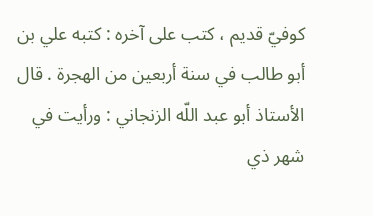كوفيّ قديم ، كتب على آخره : كتبه علي بن أبو طالب في سنة أربعين من الهجرة . قال الأستاذ أبو عبد اللّه الزنجاني : ورأيت في شهر ذي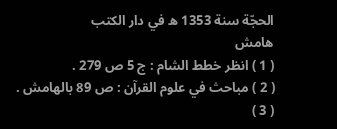الحجّة سنة 1353 ه في دار الكتب
هامش
( 1 ) انظر خطط الشام : ج 5 ص 279 .
( 2 ) مباحث في علوم القرآن : ص 89 بالهامش .
( 3 )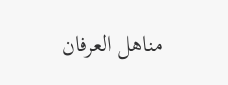مناهل العرفان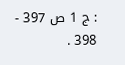: ج 1 ص 397 - 398 .